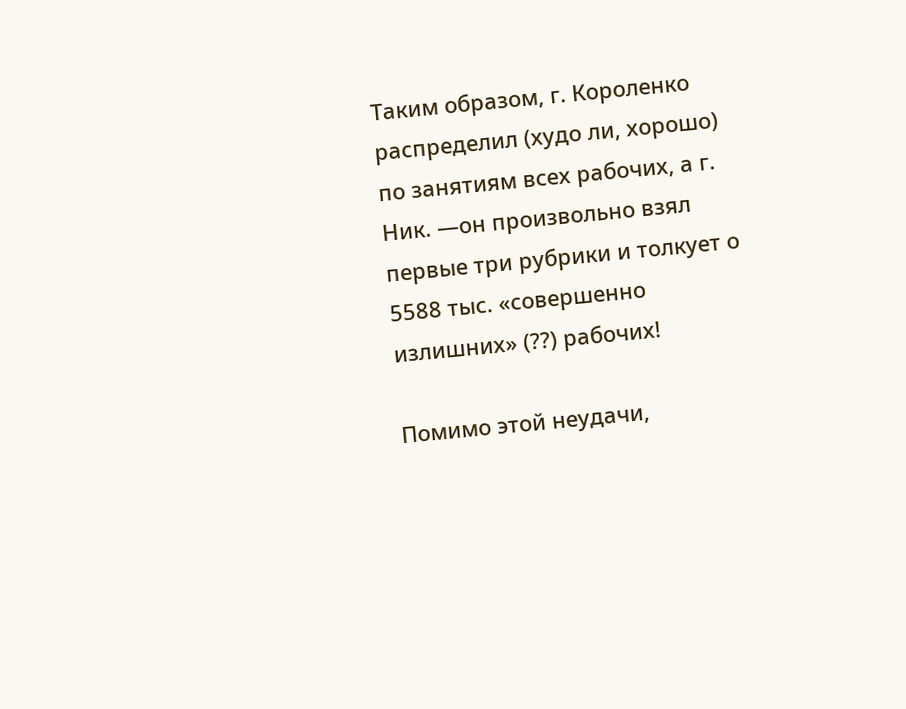Таким образом, г. Короленко распределил (худо ли, хорошо) по занятиям всех рабочих, а г. Ник. —он произвольно взял первые три рубрики и толкует о 5588 тыс. «совершенно излишних» (??) рабочих!

Помимо этой неудачи,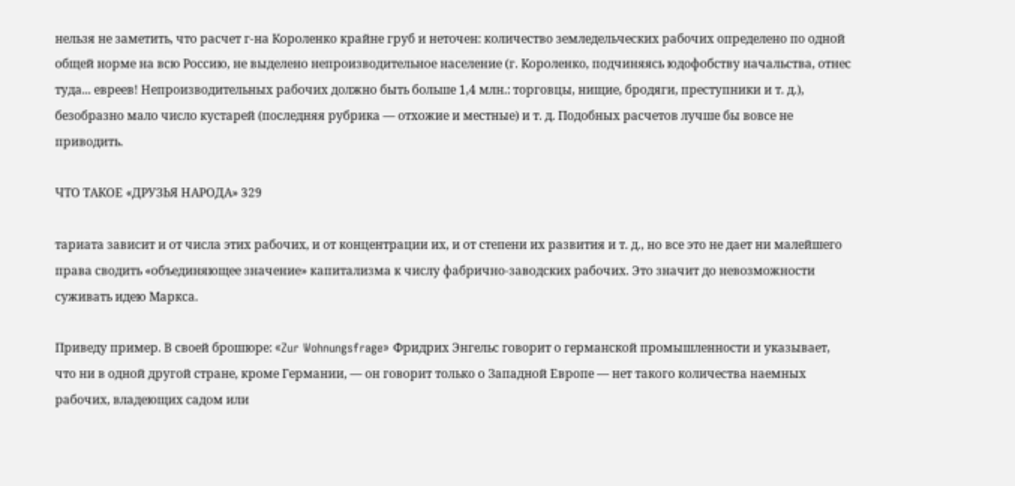нельзя не заметить, что расчет г-на Короленко крайне груб и неточен: количество земледельческих рабочих определено по одной общей норме на всю Россию, не выделено непроизводительное население (г. Короленко, подчиняясь юдофобству начальства, отнес туда... евреев! Непроизводительных рабочих должно быть больше 1,4 млн.: торговцы, нищие, бродяги, преступники и т. д.), безобразно мало число кустарей (последняя рубрика — отхожие и местные) и т. д. Подобных расчетов лучше бы вовсе не приводить.

ЧТО ТАКОЕ «ДРУЗЬЯ НАРОДА» 329

тариата зависит и от числа этих рабочих, и от концентрации их, и от степени их развития и т. д., но все это не дает ни малейшего права сводить «объединяющее значение» капитализма к числу фабрично-заводских рабочих. Это значит до невозможности суживать идею Маркса.

Приведу пример. В своей брошюре: «Zur Wohnungsfrage» Фридрих Энгельс говорит о германской промышленности и указывает, что ни в одной другой стране, кроме Германии, — он говорит только о Западной Европе — нет такого количества наемных рабочих, владеющих садом или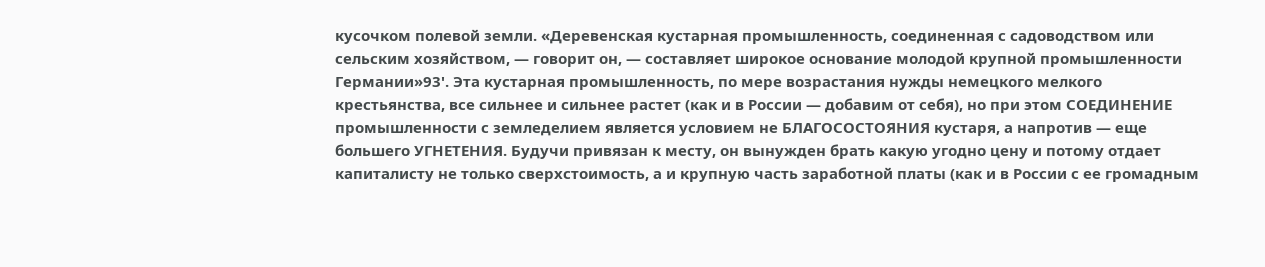кусочком полевой земли. «Деревенская кустарная промышленность, соединенная с садоводством или сельским хозяйством, — говорит он, — составляет широкое основание молодой крупной промышленности Германии»93'. Эта кустарная промышленность, по мере возрастания нужды немецкого мелкого крестьянства, все сильнее и сильнее растет (как и в России — добавим от себя), но при этом СОЕДИНЕНИЕ промышленности с земледелием является условием не БЛАГОСОСТОЯНИЯ кустаря, а напротив — еще большего УГНЕТЕНИЯ. Будучи привязан к месту, он вынужден брать какую угодно цену и потому отдает капиталисту не только сверхстоимость, а и крупную часть заработной платы (как и в России с ее громадным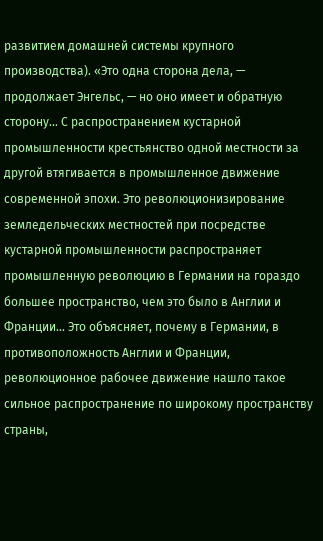развитием домашней системы крупного производства). «Это одна сторона дела, — продолжает Энгельс, — но оно имеет и обратную сторону... С распространением кустарной промышленности крестьянство одной местности за другой втягивается в промышленное движение современной эпохи. Это революционизирование земледельческих местностей при посредстве кустарной промышленности распространяет промышленную революцию в Германии на гораздо большее пространство, чем это было в Англии и Франции... Это объясняет, почему в Германии, в противоположность Англии и Франции, революционное рабочее движение нашло такое сильное распространение по широкому пространству страны,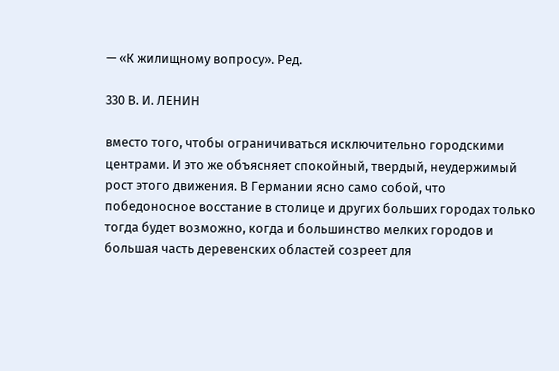— «К жилищному вопросу». Ред.

330 В. И. ЛЕНИН

вместо того, чтобы ограничиваться исключительно городскими центрами. И это же объясняет спокойный, твердый, неудержимый рост этого движения. В Германии ясно само собой, что победоносное восстание в столице и других больших городах только тогда будет возможно, когда и большинство мелких городов и большая часть деревенских областей созреет для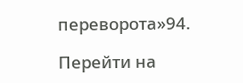переворота»94.

Перейти на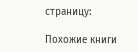страницу:

Похожие книги